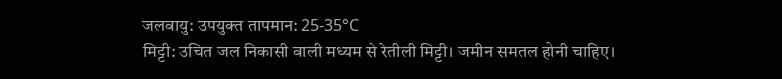जलवायु: उपयुक्त तापमान: 25-35°C
मिट्टी: उचित जल निकासी वाली मध्यम से रेतीली मिट्टी। जमीन समतल होनी चाहिए।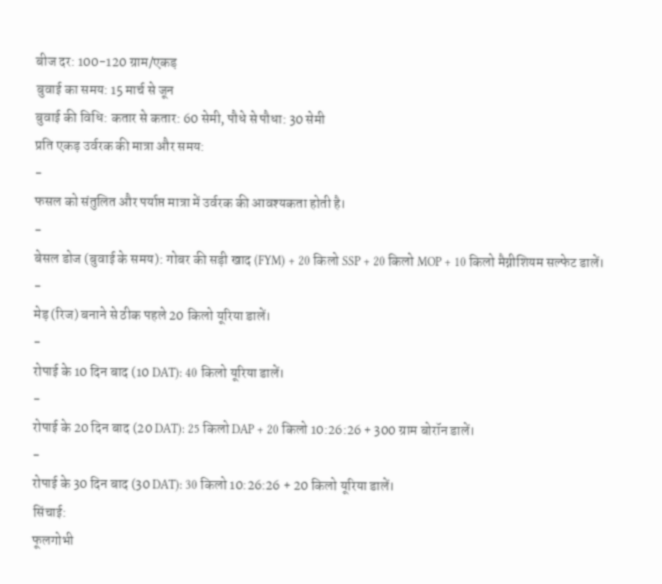बीज दर: 100-120 ग्राम/एकड़
बुवाई का समय: 15 मार्च से जून
बुवाई की विधि: कतार से कतार: 60 सेमी, पौधे से पौधा: 30 सेमी
प्रति एकड़ उर्वरक की मात्रा और समय:
-
फसल को संतुलित और पर्याप्त मात्रा में उर्वरक की आवश्यकता होती है।
-
बेसल डोज (बुवाई के समय): गोबर की सड़ी खाद (FYM) + 20 किलो SSP + 20 किलो MOP + 10 किलो मैग्नीशियम सल्फेट डालें।
-
मेड़ (रिज) बनाने से ठीक पहले 20 किलो यूरिया डालें।
-
रोपाई के 10 दिन बाद (10 DAT): 40 किलो यूरिया डालें।
-
रोपाई के 20 दिन बाद (20 DAT): 25 किलो DAP + 20 किलो 10:26:26 + 300 ग्राम बोरॉन डालें।
-
रोपाई के 30 दिन बाद (30 DAT): 30 किलो 10:26:26 + 20 किलो यूरिया डालें।
सिंचाई:
फूलगोभी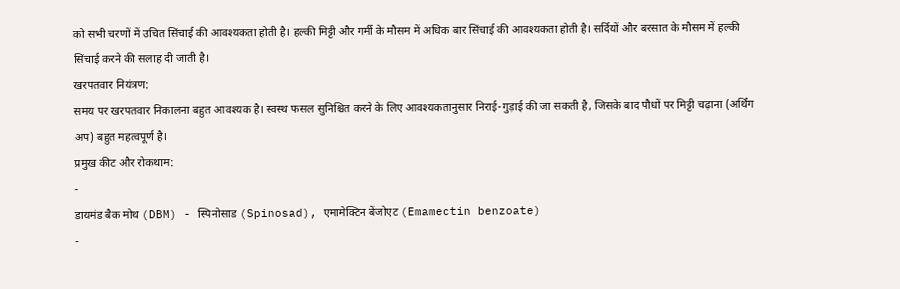को सभी चरणों में उचित सिंचाई की आवश्यकता होती है। हल्की मिट्टी और गर्मी के मौसम में अधिक बार सिंचाई की आवश्यकता होती है। सर्दियों और बरसात के मौसम में हल्की सिंचाई करने की सलाह दी जाती है।
खरपतवार नियंत्रण:
समय पर खरपतवार निकालना बहुत आवश्यक है। स्वस्थ फसल सुनिश्चित करने के लिए आवश्यकतानुसार निराई-गुड़ाई की जा सकती है, जिसके बाद पौधों पर मिट्टी चढ़ाना (अर्थिंग अप) बहुत महत्वपूर्ण है।
प्रमुख कीट और रोकथाम:
-
डायमंड बैक मोथ (DBM) - स्पिनोसाड (Spinosad), एमामेक्टिन बेंजोएट (Emamectin benzoate)
-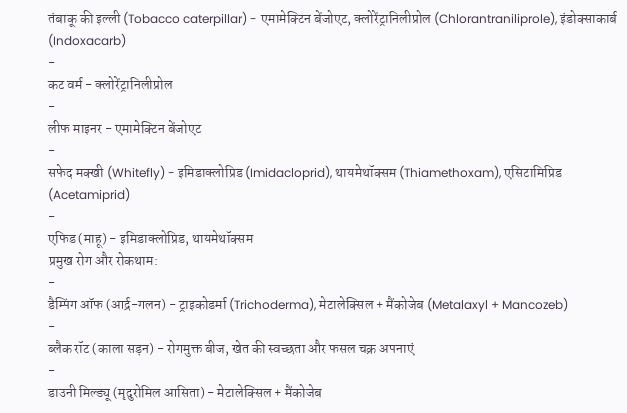तंबाकू की इल्ली (Tobacco caterpillar) - एमामेक्टिन बेंजोएट, क्लोरेंट्रानिलीप्रोल (Chlorantraniliprole), इंडोक्साकार्ब (Indoxacarb)
-
कट वर्म - क्लोरेंट्रानिलीप्रोल
-
लीफ माइनर - एमामेक्टिन बेंजोएट
-
सफेद मक्खी (Whitefly) - इमिडाक्लोप्रिड (Imidacloprid), थायमेथॉक्सम (Thiamethoxam), एसिटामिप्रिड (Acetamiprid)
-
एफिड (माहू) - इमिडाक्लोप्रिड, थायमेथॉक्सम
प्रमुख रोग और रोकथाम:
-
डैम्पिंग ऑफ (आर्द्र-गलन) - ट्राइकोडर्मा (Trichoderma), मेटालेक्सिल + मैंकोजेब (Metalaxyl + Mancozeb)
-
ब्लैक रॉट (काला सड़न) - रोगमुक्त बीज, खेत की स्वच्छता और फसल चक्र अपनाएं
-
डाउनी मिल्ड्यू (मृदुरोमिल आसिता) - मेटालेक्सिल + मैंकोजेब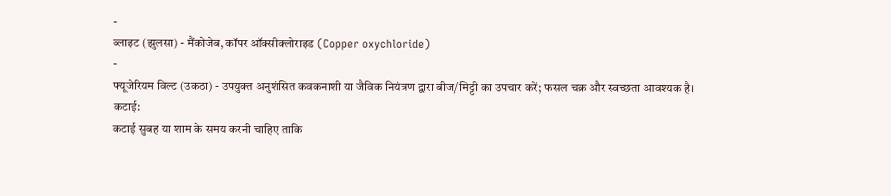-
ब्लाइट (झुलसा) - मैंकोजेब, कॉपर ऑक्सीक्लोराइड (Copper oxychloride)
-
फ्यूजेरियम विल्ट (उकठा) - उपयुक्त अनुशंसित कवकनाशी या जैविक नियंत्रण द्वारा बीज/मिट्टी का उपचार करें; फसल चक्र और स्वच्छता आवश्यक है।
कटाई:
कटाई सुबह या शाम के समय करनी चाहिए ताकि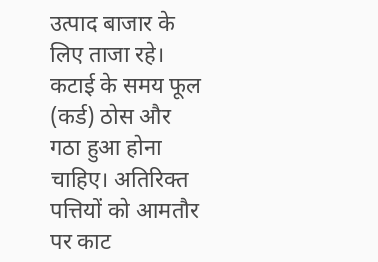उत्पाद बाजार के लिए ताजा रहे। कटाई के समय फूल (कर्ड) ठोस और गठा हुआ होना चाहिए। अतिरिक्त पत्तियों को आमतौर पर काट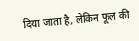दिया जाता है, लेकिन फूल की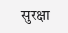सुरक्षा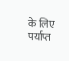के लिए पर्याप्त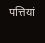पत्तियां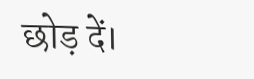छोड़ दें।